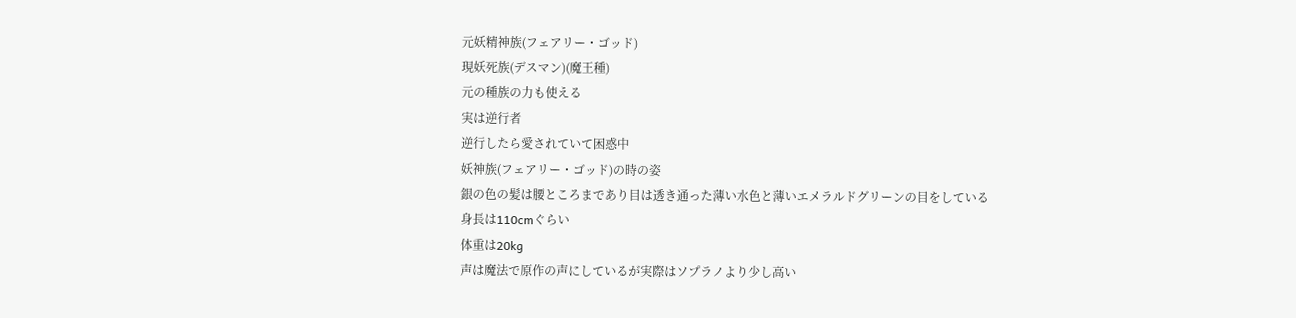元妖精神族(フェアリー・ゴッド)
現妖死族(デスマン)(魔王種)
元の種族の力も使える
実は逆行者
逆行したら愛されていて困惑中
妖神族(フェアリー・ゴッド)の時の姿
銀の色の髪は腰ところまであり目は透き通った薄い水色と薄いエメラルドグリーンの目をしている
身長は110cmぐらい
体重は20kg
声は魔法で原作の声にしているが実際はソプラノより少し高い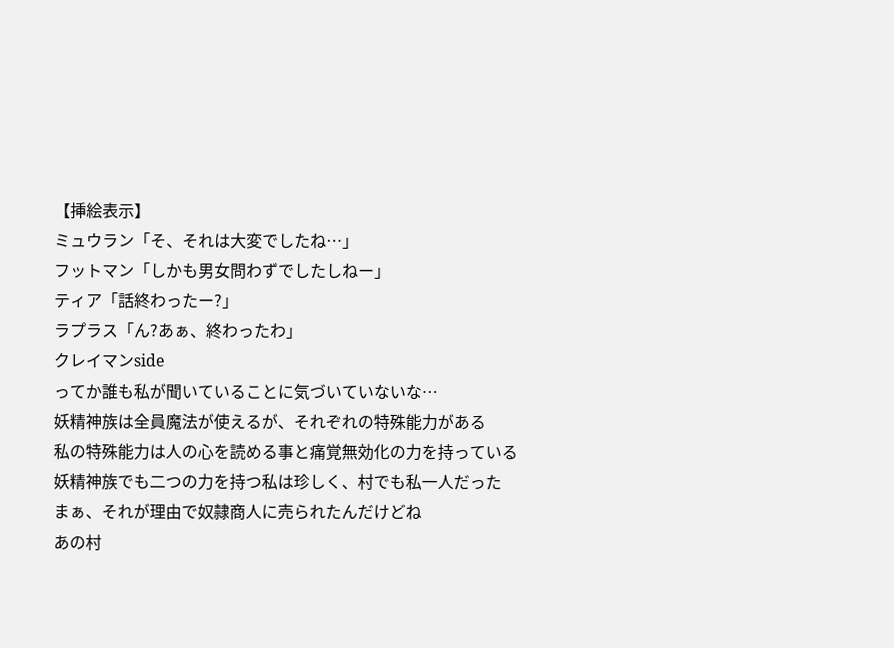【挿絵表示】
ミュウラン「そ、それは大変でしたね…」
フットマン「しかも男女問わずでしたしねー」
ティア「話終わったー?」
ラプラス「ん?あぁ、終わったわ」
クレイマンside
ってか誰も私が聞いていることに気づいていないな…
妖精神族は全員魔法が使えるが、それぞれの特殊能力がある
私の特殊能力は人の心を読める事と痛覚無効化の力を持っている
妖精神族でも二つの力を持つ私は珍しく、村でも私一人だった
まぁ、それが理由で奴隷商人に売られたんだけどね
あの村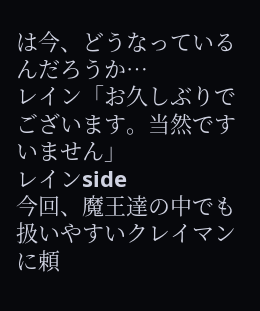は今、どうなっているんだろうか…
レイン「お久しぶりでございます。当然ですいません」
レインside
今回、魔王達の中でも扱いやすいクレイマンに頼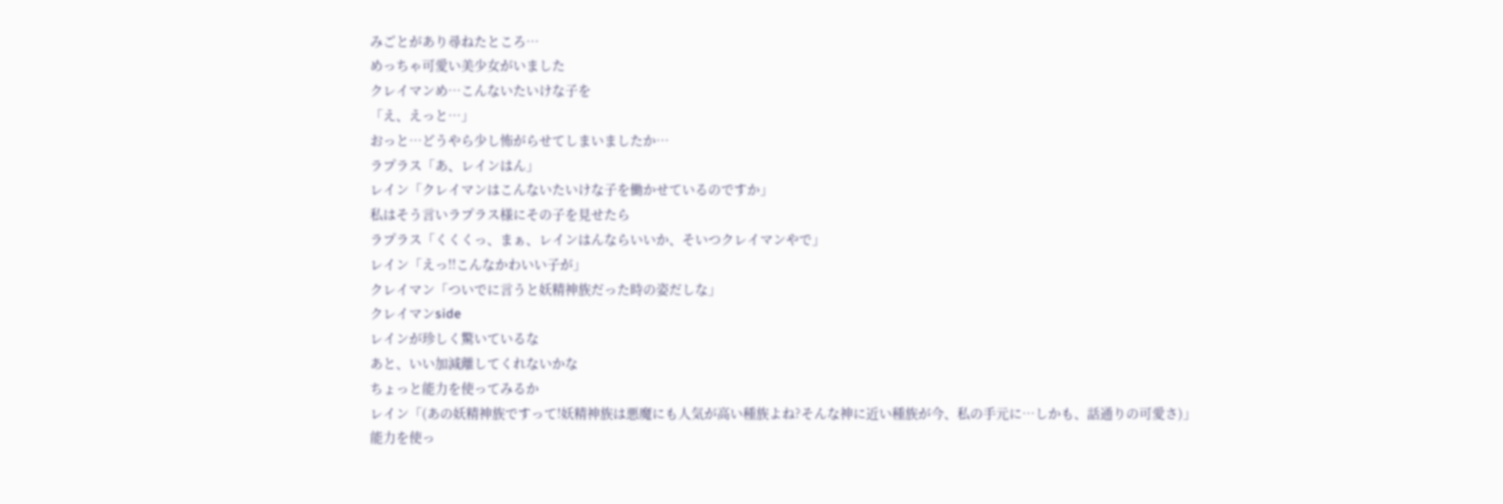みごとがあり尋ねたところ…
めっちゃ可愛い美少女がいました
クレイマンめ…こんないたいけな子を
「え、えっと…」
おっと…どうやら少し怖がらせてしまいましたか…
ラプラス「あ、レインはん」
レイン「クレイマンはこんないたいけな子を働かせているのですか」
私はそう言いラプラス様にその子を見せたら
ラプラス「くくくっ、まぁ、レインはんならいいか、そいつクレイマンやで」
レイン「えっ!!こんなかわいい子が」
クレイマン「ついでに言うと妖精神族だった時の姿だしな」
クレイマンside
レインが珍しく驚いているな
あと、いい加減離してくれないかな
ちょっと能力を使ってみるか
レイン「(あの妖精神族ですって!妖精神族は悪魔にも人気が高い種族よね?そんな神に近い種族が今、私の手元に…しかも、話通りの可愛さ)」
能力を使っ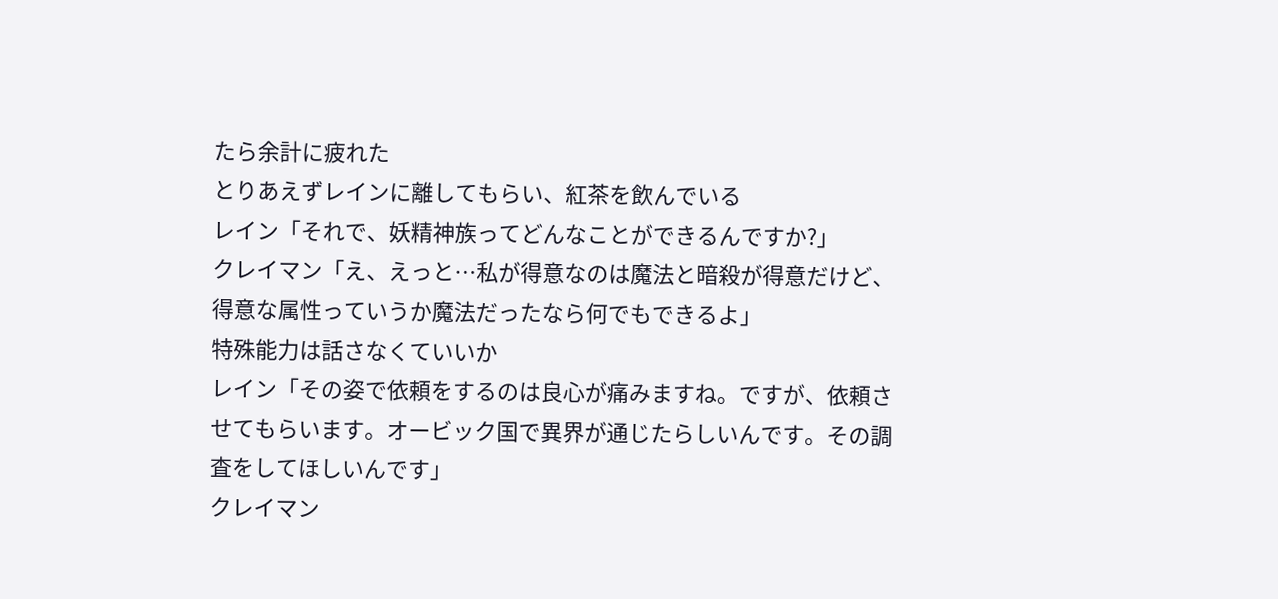たら余計に疲れた
とりあえずレインに離してもらい、紅茶を飲んでいる
レイン「それで、妖精神族ってどんなことができるんですか?」
クレイマン「え、えっと…私が得意なのは魔法と暗殺が得意だけど、得意な属性っていうか魔法だったなら何でもできるよ」
特殊能力は話さなくていいか
レイン「その姿で依頼をするのは良心が痛みますね。ですが、依頼させてもらいます。オービック国で異界が通じたらしいんです。その調査をしてほしいんです」
クレイマン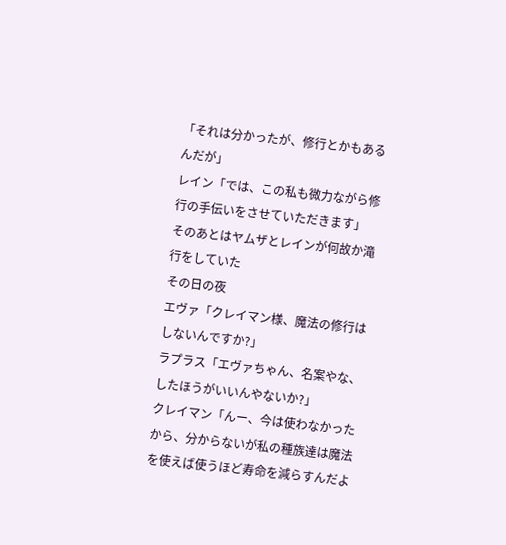「それは分かったが、修行とかもあるんだが」
レイン「では、この私も微力ながら修行の手伝いをさせていただきます」
そのあとはヤムザとレインが何故か滝行をしていた
その日の夜
エヴァ「クレイマン様、魔法の修行はしないんですか?」
ラプラス「エヴァちゃん、名案やな、したほうがいいんやないか?」
クレイマン「んー、今は使わなかったから、分からないが私の種族達は魔法を使えば使うほど寿命を減らすんだよ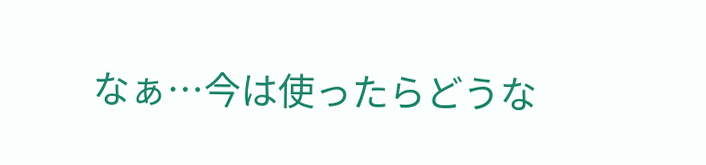なぁ…今は使ったらどうな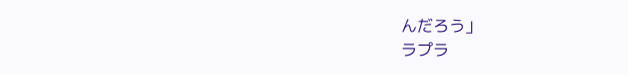んだろう」
ラプラ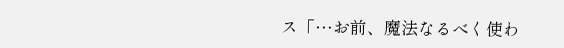ス「…お前、魔法なるべく使わ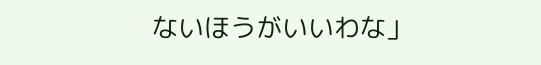ないほうがいいわな」